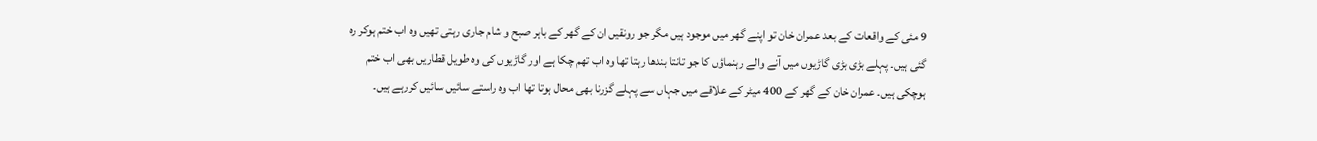9 مئی کے واقعات کے بعد عمران خان تو اپنے گھر میں موجود ہیں مگر جو رونقیں ان کے گھر کے باہر صبح و شام جاری رہتی تھیں وہ اب ختم ہوکر رہ گئی ہیں۔ پہلے بڑی بڑی گاڑیوں میں آنے والے رہنماؤں کا جو تانتا بندھا رہتا تھا وہ اب تھم چکا ہے اور گاڑیوں کی وہ طویل قطاریں بھی اب ختم ہوچکی ہیں۔ عمران خان کے گھر کے 400 میٹر کے علاقے میں جہاں سے پہلے گزرنا بھی محال ہوتا تھا اب وہ راستے سائیں سائیں کررہے ہیں۔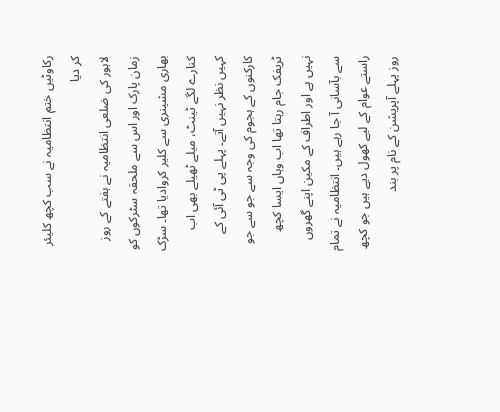رکاوٹیں ختم انتظامیہ نے سب کچھ کلیئر کر دیا
لاہور کی ضلعی انتظامیہ نے ہفتے کے روز زمان پارک اور اس سے ملحقہ سٹرکوں کو بھاری مشینری سے کلیر کروادیا تھا۔ سڑک کنارے لگے ٹینٹ، میلے ٹھیلے بھی اب کہیں نظر نہیں آتے۔ پہلے پی ٹی آئی کے کارکنوں کے ہجوم کی وجہ سے جو سے جو ٹریفک جام رہتا تھا اب وہاں ایسا کچھ نہیں ہے اور اطراف کے مکین اپنے گھروں سے بآسانی آ جا رہے ہیں۔ انتظامیہ نے تمام راستے عوام کے لیے کھول دیے ہیں جو کچھ روز پہلے آپریشن کے نام پر بند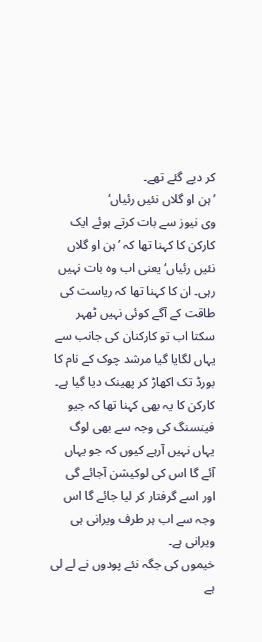کر دیے گئے تھے۔
’ہن او گلاں نئیں رئیاں‘
وی نیوز سے بات کرتے ہوئے ایک کارکن کا کہنا تھا کہ ’ہن او گلاں نئیں رئیاں‘ یعنی اب وہ بات نہیں رہی۔ ان کا کہنا تھا کہ ریاست کی طاقت کے آگے کوئی نہیں ٹھہر سکتا اب تو کارکنان کی جانب سے یہاں لگایا گیا مرشد چوک کے نام کا بورڈ تک اکھاڑ کر پھینک دیا گیا ہے۔
کارکن کا یہ بھی کہنا تھا کہ جیو فینسنگ کی وجہ سے بھی لوگ یہاں نہیں آرہے کیوں کہ جو یہاں آئے گا اس کی لوکیشن آجائے گی اور اسے گرفتار کر لیا جائے گا اس وجہ سے اب ہر طرف ویرانی ہی ویرانی ہے۔
خیموں کی جگہ نئے پودوں نے لے لی ہے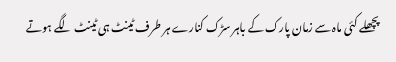پچھلے کئی ماہ سے زمان پارک کے باہر سڑک کنارے ہر طرف ٹینٹ ہی ٹینٹ لگے ہوتے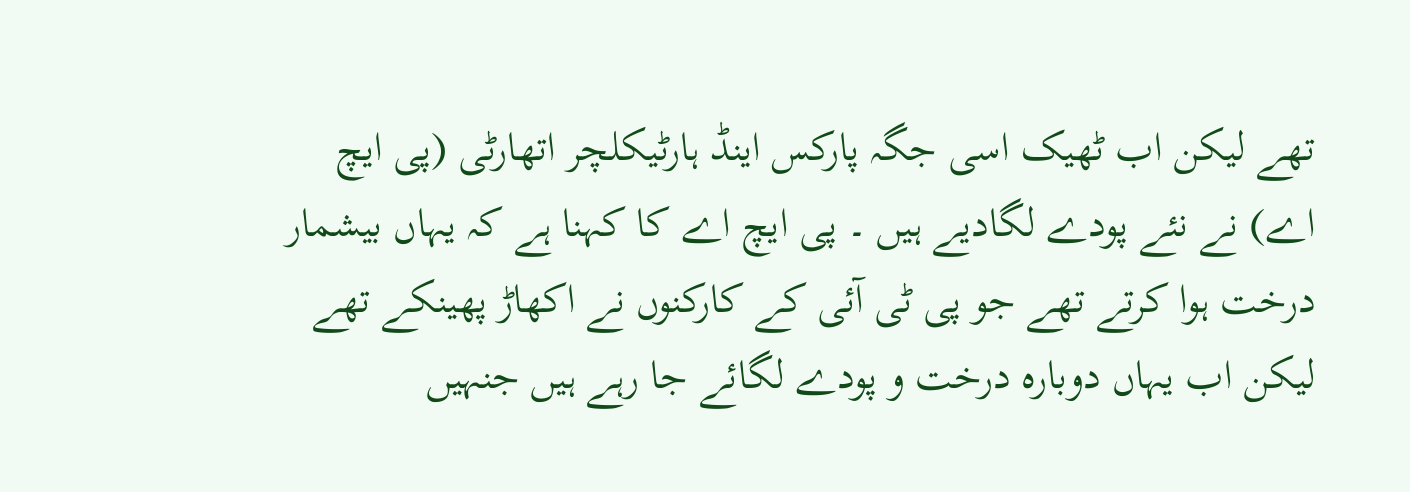تھے لیکن اب ٹھیک اسی جگہ پارکس اینڈ ہارٹیکلچر اتھارٹی (پی ایچ اے) نے نئے پودے لگادیے ہیں ۔ پی ایچ اے کا کہنا ہے کہ یہاں بیشمار درخت ہوا کرتے تھے جو پی ٹی آئی کے کارکنوں نے اکھاڑ پھینکے تھے لیکن اب یہاں دوبارہ درخت و پودے لگائے جا رہے ہیں جنہیں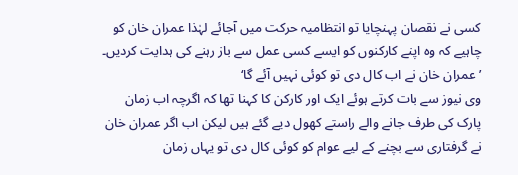کسی نے نقصان پہنچایا تو انتظامیہ حرکت میں آجائے لہٰذا عمران خان کو چاہیے کہ وہ اپنے کارکنوں کو ایسے کسی عمل سے باز رہنے کی ہدایت کردیں۔
’عمران خان نے اب کال دی تو کوئی نہیں آئے گا‘
وی نیوز سے بات کرتے ہوئے ایک اور کارکن کا کہنا تھا کہ اگرچہ اب زمان پارک کی طرف جانے والے راستے کھول دیے گئے ہیں لیکن اب اگر عمران خان نے گرفتاری سے بچنے کے لیے عوام کو کوئی کال دی تو یہاں زمان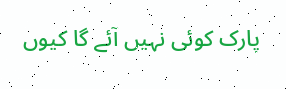پارک کوئی نہیں آئے گا کیوں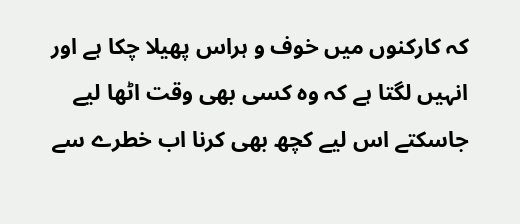کہ کارکنوں میں خوف و ہراس پھیلا چکا ہے اور انہیں لگتا ہے کہ وہ کسی بھی وقت اٹھا لیے جاسکتے اس لیے کچھ بھی کرنا اب خطرے سے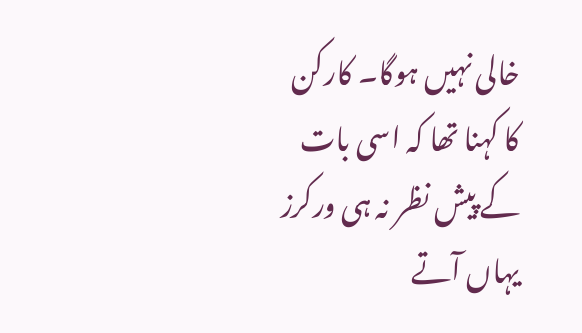خالی نہیں ہوگا۔ کارکن کا کہنا تھا کہ اسی بات کے پیش نظر نہ ہی ورکرز یہاں آتے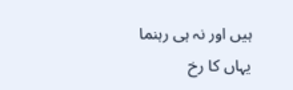ہیں اور نہ ہی رہنما یہاں کا رخ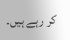کر رہے ہیں۔